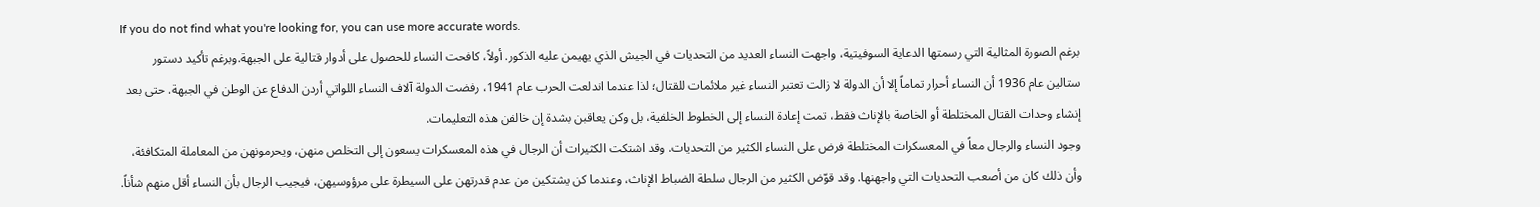If you do not find what you're looking for, you can use more accurate words.
برغم الصورة المثالية التي رسمتها الدعاية السوفيتية، واجهت النساء العديد من التحديات في الجيش الذي يهيمن عليه الذكور. أولاً، كافحت النساء للحصول على أدوار قتالية على الجبهة.وبرغم تأكيد دستور ستالين عام 1936 أن النساء أحرار تماماً إلا أن الدولة لا زالت تعتبر النساء غير ملائمات للقتال؛ لذا عندما اندلعت الحرب عام 1941، رفضت الدولة آلاف النساء اللواتي أردن الدفاع عن الوطن في الجبهة. حتى بعد إنشاء وحدات القتال المختلطة أو الخاصة بالإناث فقط، تمت إعادة النساء إلى الخطوط الخلفية، بل وكن يعاقبن بشدة إن خالفن هذه التعليمات.
وجود النساء والرجال معاً في المعسكرات المختلطة فرض على النساء الكثير من التحديات. وقد اشتكت الكثيرات أن الرجال في هذه المعسكرات يسعون إلى التخلص منهن، ويحرمونهن من المعاملة المتكافئة، وأن ذلك كان من أصعب التحديات التي واجهنها. وقد قوّض الكثير من الرجال سلطة الضباط الإناث، وعندما كن يشتكين من عدم قدرتهن على السيطرة على مرؤوسيهن، فيجيب الرجال بأن النساء أقل منهم شأناً.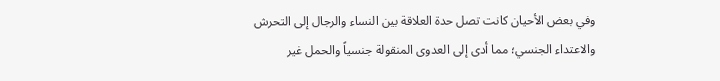وفي بعض الأحيان كانت تصل حدة العلاقة بين النساء والرجال إلى التحرش والاعتداء الجنسي؛ مما أدى إلى العدوى المنقولة جنسياً والحمل غير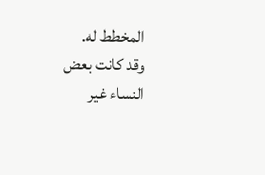المخطط له.
وقد كانت بعض النساء غير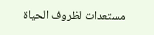مستعدات لظروف الحياة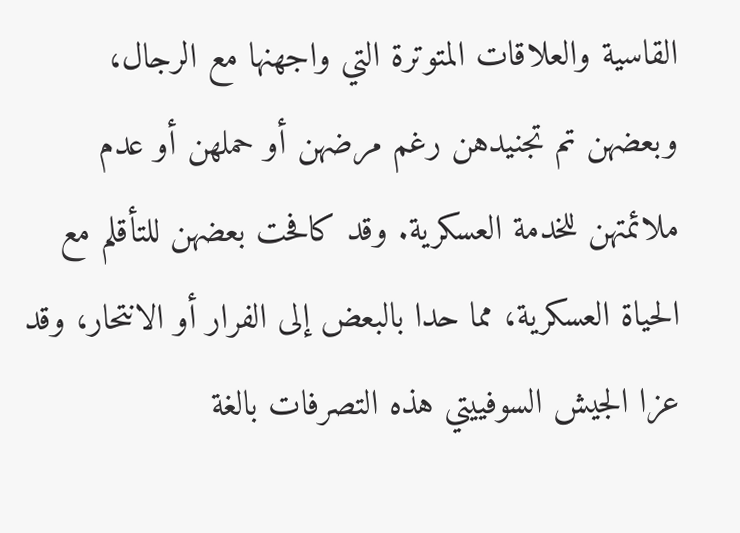القاسية والعلاقات المتوترة التي واجهنها مع الرجال، وبعضهن تم تجنيدهن رغم مرضهن أو حملهن أو عدم ملائمتهن للخدمة العسكرية. وقد كافحت بعضهن للتأقلم مع الحياة العسكرية، مما حدا بالبعض إلى الفرار أو الانتحار، وقد عزا الجيش السوفييتي هذه التصرفات بالغة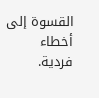القسوة إلى أخطاء فردية.